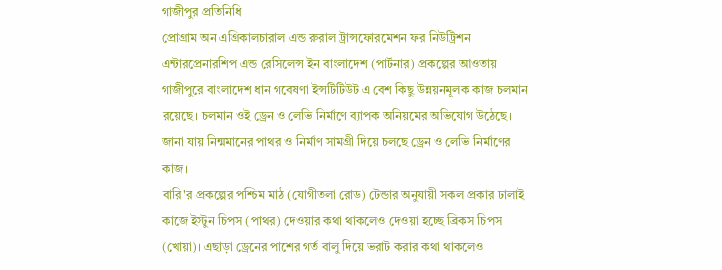গাজীপুর প্রতিনিধি
প্রোগ্রাম অন এগ্রিকালচারাল এন্ড রুরাল ট্রান্সফোরমেশন ফর নিউট্রিশন এন্টারপ্রেনারশিপ এন্ড রেসিলেন্স ইন বাংলাদেশ (পার্টনার) প্রকল্পের আওতায় গাজীপুরে বাংলাদেশ ধান গবেষণা ইন্সটিটিউট এ বেশ কিছু উন্নয়নমূলক কাজ চলমান রয়েছে। চলমান ওই ড্রেন ও লেভি নির্মাণে ব্যাপক অনিয়মের অভিযোগ উঠেছে। জানা যায় নিন্মমানের পাথর ও নির্মাণ সামগ্রী দিয়ে চলছে ড্রেন ও লেভি নির্মাণের কাজ।
বারি'র প্রকল্পের পশ্চিম মাঠ (যোগীতলা রোড) টেন্ডার অনুযায়ী সকল প্রকার ঢালাই কাজে ইস্টুন চিপস (পাথর) দেওয়ার কথা থাকলেও দেওয়া হচ্ছে ব্রিকস চিপস (খোয়া)। এছাড়া ড্রেনের পাশের গর্ত বালু দিয়ে ভরাট করার কথা থাকলেও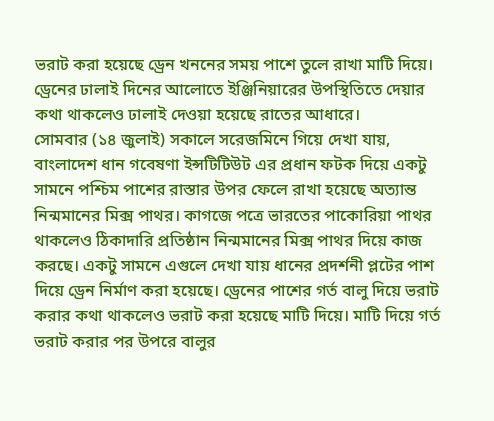ভরাট করা হয়েছে ড্রেন খননের সময় পাশে তুলে রাখা মাটি দিয়ে। ড্রেনের ঢালাই দিনের আলোতে ইঞ্জিনিয়ারের উপস্থিতিতে দেয়ার কথা থাকলেও ঢালাই দেওয়া হয়েছে রাতের আধারে।
সোমবার (১৪ জুলাই) সকালে সরেজমিনে গিয়ে দেখা যায়, বাংলাদেশ ধান গবেষণা ইন্সটিটিউট এর প্রধান ফটক দিয়ে একটু সামনে পশ্চিম পাশের রাস্তার উপর ফেলে রাখা হয়েছে অত্যান্ত নিন্মমানের মিক্স পাথর। কাগজে পত্রে ভারতের পাকোরিয়া পাথর থাকলেও ঠিকাদারি প্রতিষ্ঠান নিন্মমানের মিক্স পাথর দিয়ে কাজ করছে। একটু সামনে এগুলে দেখা যায় ধানের প্রদর্শনী প্লটের পাশ দিয়ে ড্রেন নির্মাণ করা হয়েছে। ড্রেনের পাশের গর্ত বালু দিয়ে ভরাট করার কথা থাকলেও ভরাট করা হয়েছে মাটি দিয়ে। মাটি দিয়ে গর্ত ভরাট করার পর উপরে বালুর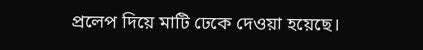প্রলেপ দিয়ে মাটি ঢেকে দেওয়া হয়েছে।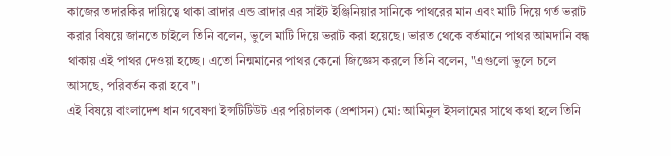কাজের তদারকির দায়িত্বে থাকা ব্রাদার এন্ড ব্রাদার এর সাইট ইঞ্জিনিয়ার সানিকে পাথরের মান এবং মাটি দিয়ে গর্ত ভরাট করার বিষয়ে জানতে চাইলে তিনি বলেন, ভুলে মাটি দিয়ে ভরাট করা হয়েছে। ভারত থেকে বর্তমানে পাথর আমদানি বন্ধ থাকায় এই পাথর দেওয়া হচ্ছে। এতো নিন্মমানের পাথর কেনো জিজ্ঞেস করলে তিনি বলেন, "এগুলো ভুলে চলে আসছে, পরিবর্তন করা হবে"।
এই বিষয়ে বাংলাদেশ ধান গবেষণা ইন্সটিটিউট এর পরিচালক (প্রশাসন) মো: আমিনুল ইসলামের সাথে কথা হলে তিনি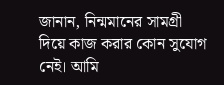জানান, নিন্মমানের সামগ্রী দিয়ে কাজ করার কোন সুযোগ নেই। আমি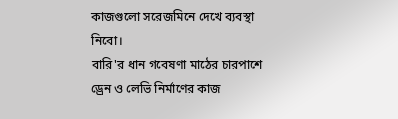কাজগুলো সরেজমিনে দেখে ব্যবস্থা নিবো।
বারি'র ধান গবেষণা মাঠের চারপাশে ড্রেন ও লেভি নির্মাণের কাজ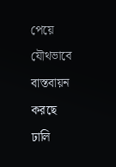পেয়ে যৌথভাবে বাস্তবায়ন করছে ঢালি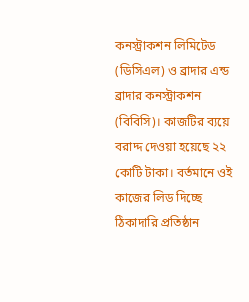কনস্ট্রাকশন লিমিটেড (ডিসিএল) ও ব্রাদার এন্ড ব্রাদার কনস্ট্রাকশন (বিবিসি)। কাজটির ব্যয়ে বরাদ্দ দেওয়া হয়েছে ২২ কোটি টাকা। বর্তমানে ওই কাজের লিড দিচ্ছে ঠিকাদারি প্রতিষ্ঠান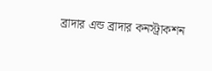ব্রাদার এন্ড ব্রাদার কনস্ট্রাকশন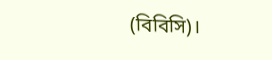(বিবিসি)।